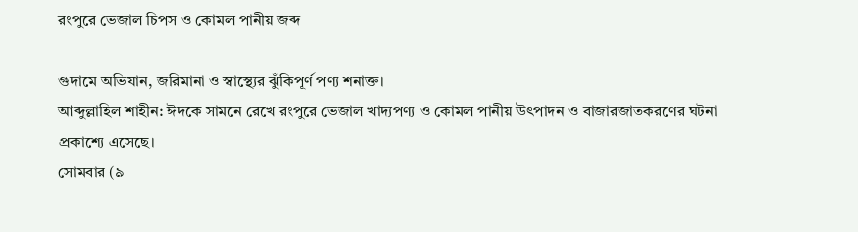রংপুরে ভেজাল চিপস ও কোমল পানীয় জব্দ

গুদামে অভিযান, জরিমানা ও স্বাস্থ্যের ঝুঁকিপূর্ণ পণ্য শনাক্ত।
আব্দুল্লাহিল শাহীন: ঈদকে সামনে রেখে রংপুরে ভেজাল খাদ্যপণ্য ও কোমল পানীয় উৎপাদন ও বাজারজাতকরণের ঘটনা প্রকাশ্যে এসেছে।
সোমবার (৯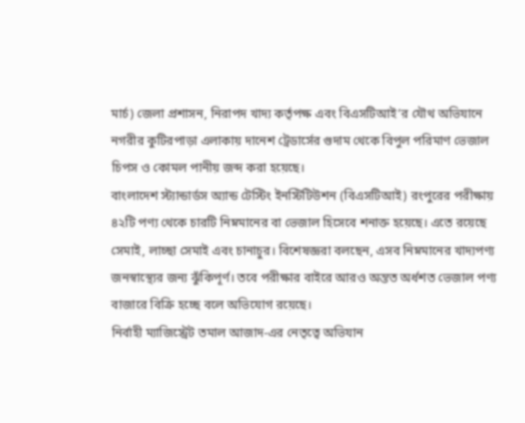মার্চ) জেলা প্রশাসন, নিরাপদ খাদ্য কর্তৃপক্ষ এবং বিএসটিআই’র যৌথ অভিযানে নগরীর কুটিরপাড়া এলাকায় দানেশ ট্রেডার্সের গুদাম থেকে বিপুল পরিমাণ ভেজাল চিপস ও কোমল পানীয় জব্দ করা হয়েছে।
বাংলাদেশ স্ট্যান্ডার্ডস অ্যান্ড টেস্টিং ইনস্টিটিউশন (বিএসটিআই) রংপুরের পরীক্ষায় ৪২টি পণ্য থেকে চারটি নিম্নমানের বা ভেজাল হিসেবে শনাক্ত হয়েছে। এতে রয়েছে সেমাই, লাচ্ছা সেমাই এবং চানাচুর। বিশেষজ্ঞরা বলছেন, এসব নিম্নমানের খাদ্যপণ্য জনস্বাস্থ্যের জন্য ঝুঁকিপূর্ণ। তবে পরীক্ষার বাইরে আরও অন্তত অর্ধশত ভেজাল পণ্য বাজারে বিক্রি হচ্ছে বলে অভিযোগ রয়েছে।
নির্বাহী ম্যাজিস্ট্রেট তমাল আজাদ-এর নেতৃত্বে অভিযান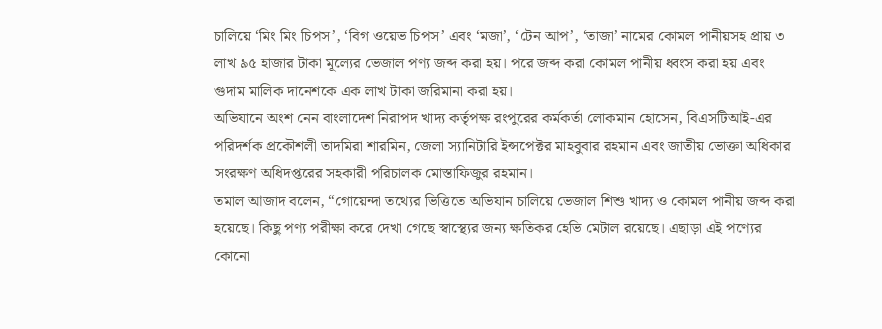চালিয়ে ‘মিং মিং চিপস’, ‘বিগ ওয়েভ চিপস’ এবং ‘মজা’, ‘টেন আপ’, ‘তাজা’ নামের কোমল পানীয়সহ প্রায় ৩ লাখ ৯৫ হাজার টাকা মূল্যের ভেজাল পণ্য জব্দ করা হয়। পরে জব্দ করা কোমল পানীয় ধ্বংস করা হয় এবং গুদাম মালিক দানেশকে এক লাখ টাকা জরিমানা করা হয়।
অভিযানে অংশ নেন বাংলাদেশ নিরাপদ খাদ্য কর্তৃপক্ষ রংপুরের কর্মকর্তা লোকমান হোসেন, বিএসটিআই-এর পরিদর্শক প্রকৌশলী তাদমিরা শারমিন, জেলা স্যানিটারি ইন্সপেক্টর মাহবুবার রহমান এবং জাতীয় ভোক্তা অধিকার সংরক্ষণ অধিদপ্তরের সহকারী পরিচালক মোস্তাফিজুর রহমান।
তমাল আজাদ বলেন, “গোয়েন্দা তথ্যের ভিত্তিতে অভিযান চালিয়ে ভেজাল শিশু খাদ্য ও কোমল পানীয় জব্দ করা হয়েছে। কিছু পণ্য পরীক্ষা করে দেখা গেছে স্বাস্থ্যের জন্য ক্ষতিকর হেভি মেটাল রয়েছে। এছাড়া এই পণ্যের কোনো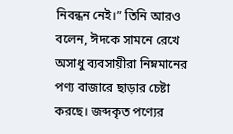নিবন্ধন নেই।” তিনি আরও বলেন, ঈদকে সামনে রেখে অসাধু ব্যবসায়ীরা নিম্নমানের পণ্য বাজারে ছাড়ার চেষ্টা করছে। জব্দকৃত পণ্যের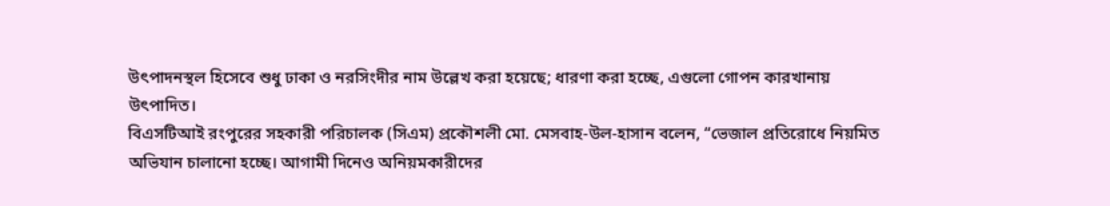উৎপাদনস্থল হিসেবে শুধু ঢাকা ও নরসিংদীর নাম উল্লেখ করা হয়েছে; ধারণা করা হচ্ছে, এগুলো গোপন কারখানায় উৎপাদিত।
বিএসটিআই রংপুরের সহকারী পরিচালক (সিএম) প্রকৌশলী মো. মেসবাহ-উল-হাসান বলেন, “ভেজাল প্রতিরোধে নিয়মিত অভিযান চালানো হচ্ছে। আগামী দিনেও অনিয়মকারীদের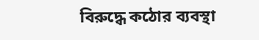বিরুদ্ধে কঠোর ব্যবস্থা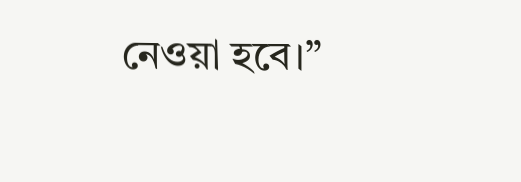নেওয়া হবে।”